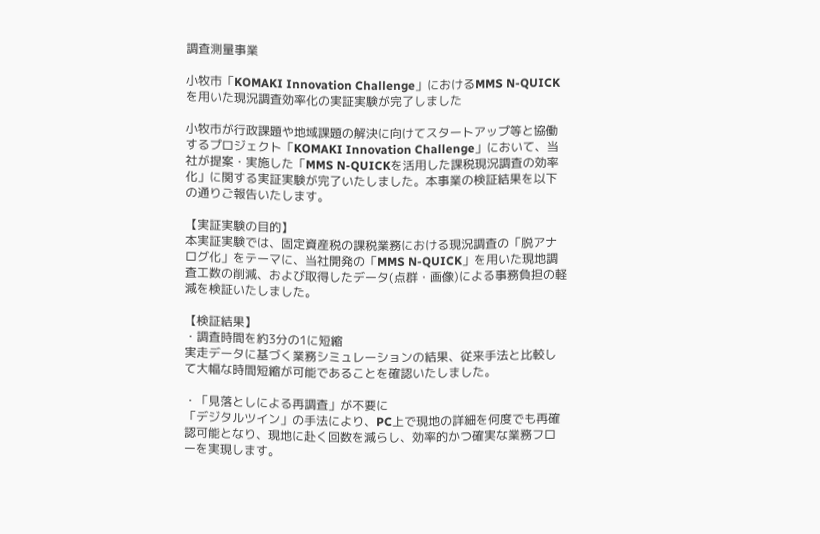調査測量事業

小牧市「KOMAKI Innovation Challenge」におけるMMS N-QUICKを用いた現況調査効率化の実証実験が完了しました

小牧市が行政課題や地域課題の解決に向けてスタートアップ等と協働するプロジェクト「KOMAKI Innovation Challenge」において、当社が提案・実施した「MMS N-QUICKを活用した課税現況調査の効率化」に関する実証実験が完了いたしました。本事業の検証結果を以下の通りご報告いたします。

【実証実験の目的】
本実証実験では、固定資産税の課税業務における現況調査の「脱アナログ化」をテーマに、当社開発の「MMS N-QUICK」を用いた現地調査工数の削減、および取得したデータ(点群・画像)による事務負担の軽減を検証いたしました。

【検証結果】
・調査時間を約3分の1に短縮
実走データに基づく業務シミュレーションの結果、従来手法と比較して大幅な時間短縮が可能であることを確認いたしました。

・「見落としによる再調査」が不要に
「デジタルツイン」の手法により、PC上で現地の詳細を何度でも再確認可能となり、現地に赴く回数を減らし、効率的かつ確実な業務フローを実現します。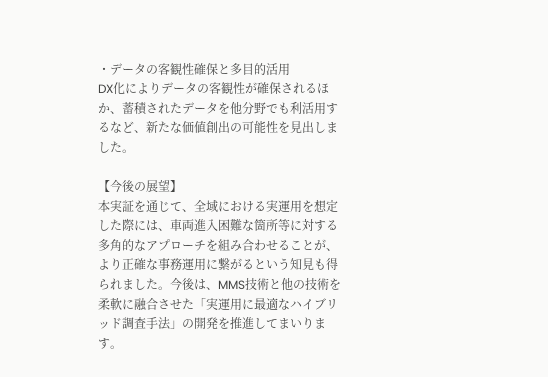・データの客観性確保と多目的活用
DX化によりデータの客観性が確保されるほか、蓄積されたデータを他分野でも利活用するなど、新たな価値創出の可能性を見出しました。

【今後の展望】
本実証を通じて、全域における実運用を想定した際には、車両進入困難な箇所等に対する多角的なアプローチを組み合わせることが、より正確な事務運用に繋がるという知見も得られました。今後は、MMS技術と他の技術を柔軟に融合させた「実運用に最適なハイブリッド調査手法」の開発を推進してまいります。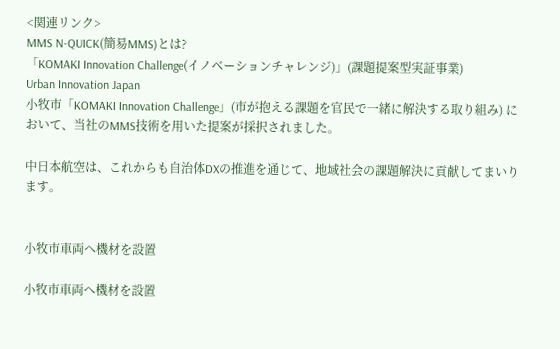<関連リンク>
MMS N-QUICK(簡易MMS)とは?
「KOMAKI Innovation Challenge(イノベーションチャレンジ)」(課題提案型実証事業)
Urban Innovation Japan
小牧市「KOMAKI Innovation Challenge」(市が抱える課題を官民で一緒に解決する取り組み) において、当社のMMS技術を用いた提案が採択されました。

中日本航空は、これからも自治体DXの推進を通じて、地域社会の課題解決に貢献してまいります。


小牧市車両へ機材を設置

小牧市車両へ機材を設置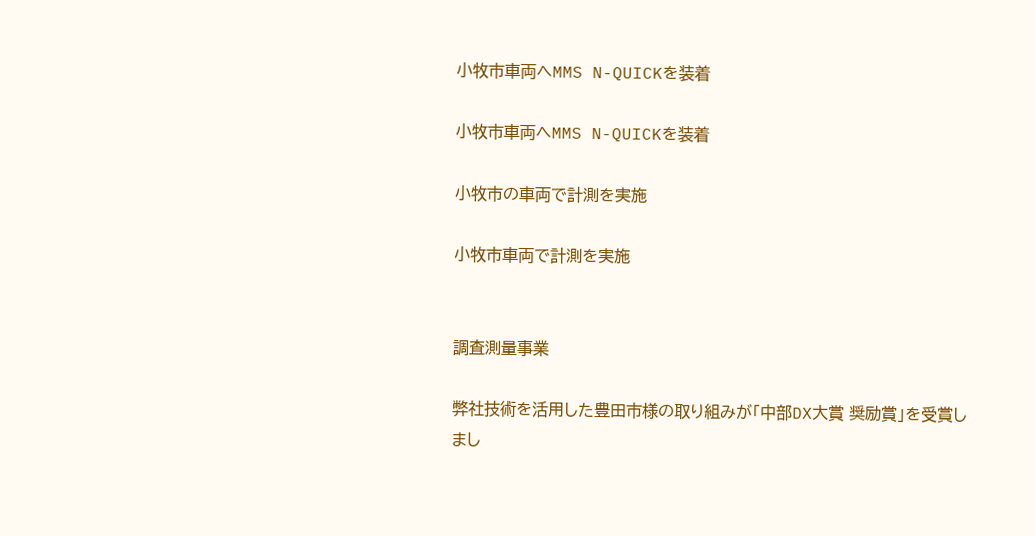小牧市車両へMMS N-QUICKを装着

小牧市車両へMMS N-QUICKを装着

小牧市の車両で計測を実施

小牧市車両で計測を実施


調査測量事業

弊社技術を活用した豊田市様の取り組みが「中部DX大賞 奨励賞」を受賞しまし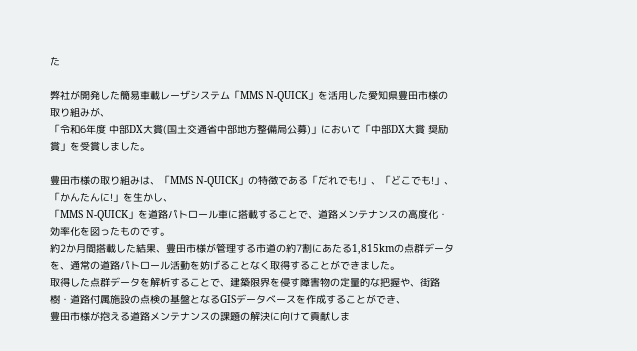た

弊社が開発した簡易車載レーザシステム「MMS N-QUICK」を活用した愛知県豊田市様の取り組みが、
「令和6年度 中部DX大賞(国土交通省中部地方整備局公募)」において「中部DX大賞 奨励賞」を受賞しました。

豊田市様の取り組みは、「MMS N-QUICK」の特徴である「だれでも!」、「どこでも!」、「かんたんに!」を生かし、
「MMS N-QUICK」を道路パトロール車に搭載することで、道路メンテナンスの高度化・効率化を図ったものです。
約2か月間搭載した結果、豊田市様が管理する市道の約7割にあたる1,815kmの点群データを、通常の道路パトロール活動を妨げることなく取得することができました。
取得した点群データを解析することで、建築限界を侵す障害物の定量的な把握や、街路樹・道路付属施設の点検の基盤となるGISデータベースを作成することができ、
豊田市様が抱える道路メンテナンスの課題の解決に向けて貢献しま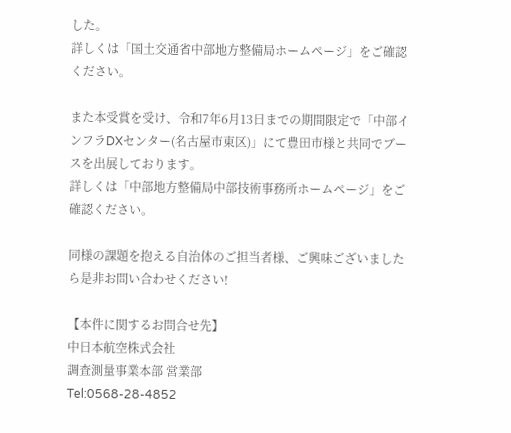した。
詳しくは「国土交通省中部地方整備局ホームページ」をご確認ください。

また本受賞を受け、令和7年6月13日までの期間限定で「中部インフラDXセンター(名古屋市東区)」にて豊田市様と共同でブースを出展しております。
詳しくは「中部地方整備局中部技術事務所ホームページ」をご確認ください。

同様の課題を抱える自治体のご担当者様、ご興味ございましたら是非お問い合わせください!

【本件に関するお問合せ先】
中日本航空株式会社
調査測量事業本部 営業部
Tel:0568-28-4852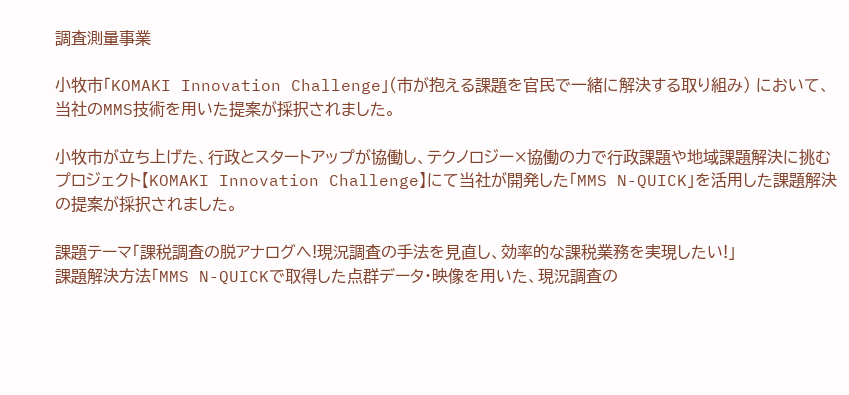調査測量事業

小牧市「KOMAKI Innovation Challenge」(市が抱える課題を官民で一緒に解決する取り組み) において、当社のMMS技術を用いた提案が採択されました。

小牧市が立ち上げた、行政とスタートアップが協働し、テクノロジー×協働の力で行政課題や地域課題解決に挑むプロジェクト【KOMAKI Innovation Challenge】にて当社が開発した「MMS N-QUICK」を活用した課題解決の提案が採択されました。

課題テーマ「課税調査の脱アナログへ!現況調査の手法を見直し、効率的な課税業務を実現したい!」
課題解決方法「MMS N-QUICKで取得した点群データ・映像を用いた、現況調査の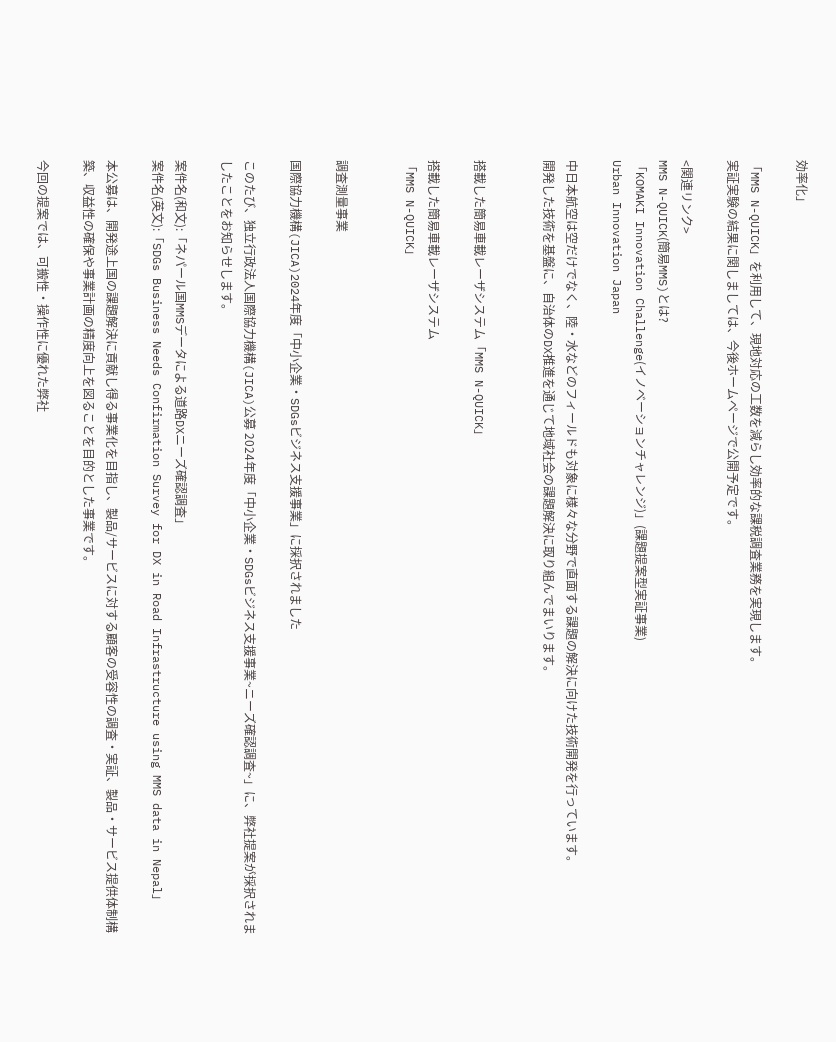効率化」

「MMS N-QUICK」を利用して、現地対応の工数を減らし効率的な課税調査業務を実現します。
実証実験の結果に関しましては、今後ホームページで公開予定です。

<関連リンク>
MMS N-QUICK(簡易MMS)とは?
「KOMAKI Innovation Challenge(イノベーションチャレンジ)」(課題提案型実証事業)
Urban Innovation Japan

中日本航空は空だけでなく、陸・水などのフィールドも対象に様々な分野で直面する課題の解決に向けた技術開発を行っています。
開発した技術を基盤に、自治体のDX推進を通じて地域社会の課題解決に取り組んでまいります。


搭載した簡易車載レーザシステム「MMS N-QUICK」

搭載した簡易車載レーザシステム
「MMS N-QUICK」


調査測量事業

国際協力機構(JICA)2024年度「中小企業・SDGsビジネス支援事業」に採択されました

このたび、独立行政法人国際協力機構(JICA)公募 2024年度「中小企業・SDGsビジネス支援事業~ニーズ確認調査~」に、弊社提案が採択されましたことをお知らせします。

案件名(和文):「ネパール国MMSデータによる道路DXニーズ確認調査」
案件名(英文):「SDGs Business Needs Confirmation Survey for DX in Road Infrastructure using MMS data in Nepal」

本公募は、開発途上国の課題解決に貢献し得る事業化を目指し、製品/サービスに対する顧客の受容性の調査・実証、製品・サービス提供体制構築、収益性の確保や事業計画の精度向上を図ることを目的とした事業です。

今回の提案では、可搬性・操作性に優れた弊社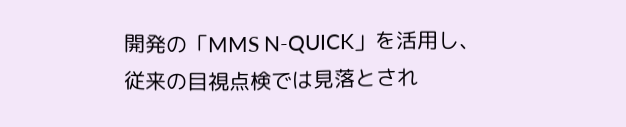開発の「MMS N-QUICK」を活用し、従来の目視点検では見落とされ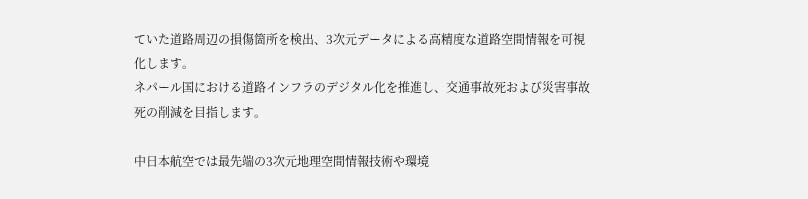ていた道路周辺の損傷箇所を検出、3次元データによる高精度な道路空間情報を可視化します。
ネパール国における道路インフラのデジタル化を推進し、交通事故死および災害事故死の削減を目指します。

中日本航空では最先端の3次元地理空間情報技術や環境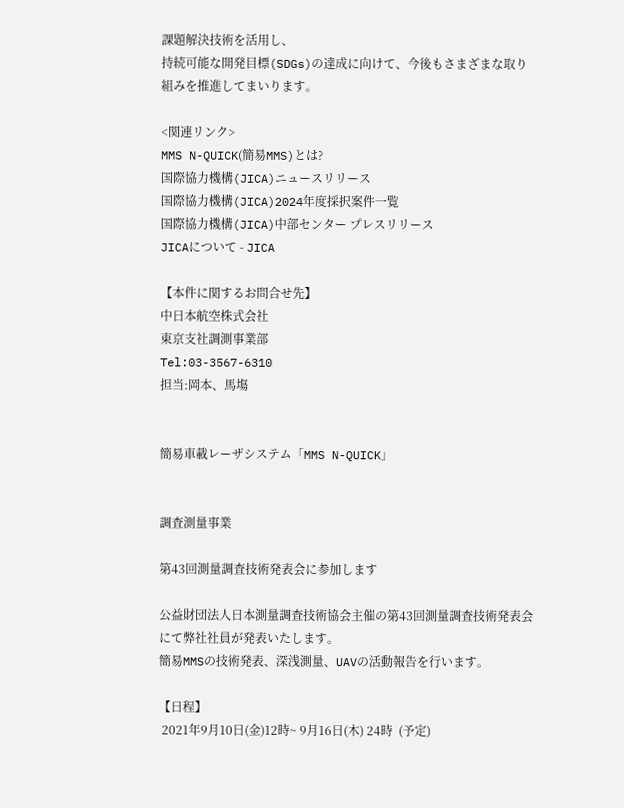課題解決技術を活用し、
持続可能な開発目標(SDGs)の達成に向けて、今後もさまざまな取り組みを推進してまいります。

<関連リンク>
MMS N-QUICK(簡易MMS)とは?
国際協力機構(JICA)ニュースリリース
国際協力機構(JICA)2024年度採択案件一覧
国際協力機構(JICA)中部センター プレスリリース
JICAについて - JICA

【本件に関するお問合せ先】
中日本航空株式会社
東京支社調測事業部
Tel:03-3567-6310
担当:岡本、馬塲


簡易車載レーザシステム「MMS N-QUICK」


調査測量事業

第43回測量調査技術発表会に参加します

公益財団法人日本測量調査技術協会主催の第43回測量調査技術発表会にて弊社社員が発表いたします。
簡易MMSの技術発表、深浅測量、UAVの活動報告を行います。

【日程】
 2021年9月10日(金)12時~ 9月16日(木) 24時  (予定)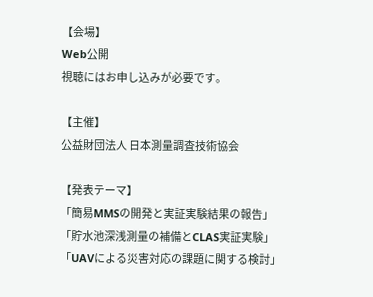【会場】
Web公開
視聴にはお申し込みが必要です。

【主催】
公益財団法人 日本測量調査技術協会

【発表テーマ】
「簡易MMSの開発と実証実験結果の報告」
「貯水池深浅測量の補備とCLAS実証実験」
「UAVによる災害対応の課題に関する検討」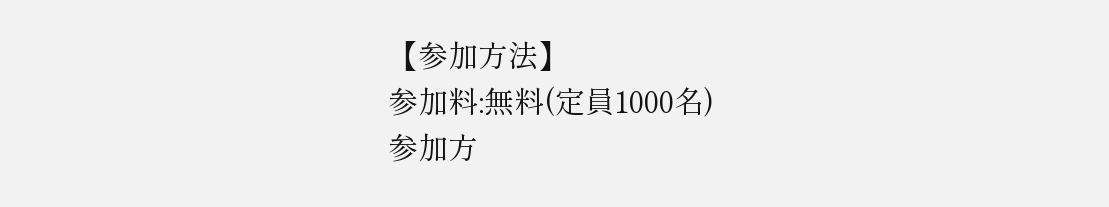【参加方法】
参加料:無料(定員1000名)
参加方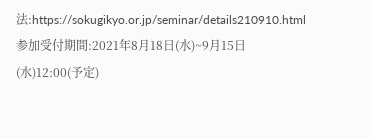法:https://sokugikyo.or.jp/seminar/details210910.html
参加受付期間:2021年8月18日(水)~9月15日(水)12:00(予定)